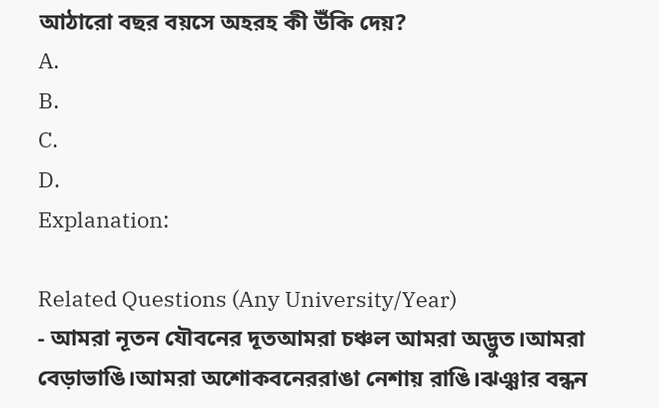আঠারো বছর বয়সে অহরহ কী উঁকি দেয়?
A.
B.
C.
D.
Explanation:

Related Questions (Any University/Year)
- আমরা নূতন যৌবনের দূতআমরা চঞ্চল আমরা অদ্ভুত।আমরা বেড়াভাঙি।আমরা অশোকবনেররাঙা নেশায় রাঙি।ঝঞ্ঝার বন্ধন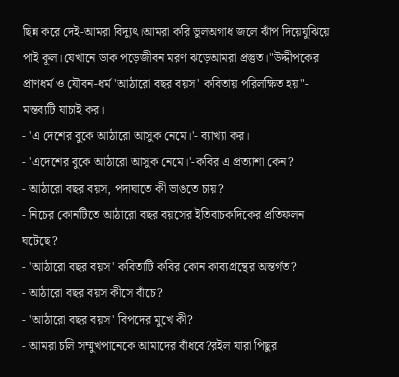ছিন্ন করে দেই-আমরা বিদ্যুৎ।আমরা করি ভুলঅগাধ জলে ঝাঁপ দিয়েযুঝিয়ে পাই কূল।যেখানে ডাক পড়েজীবন মরণ ঝড়েআমরা প্রস্তুত।"উদ্দীপকের প্রাণধর্ম ও যৌবন-ধর্ম 'আঠারো বছর বয়স' কবিতায় পরিলক্ষিত হয়"- মন্তব্যটি যাচাই কর।
- 'এ দেশের বুকে আঠারো আসুক নেমে।'- ব্যাখ্যা কর।
- 'এদেশের বুকে আঠারো আসুক নেমে।'-কবির এ প্রত্যাশা কেন?
- আঠারো বছর বয়স, পদাঘাতে কী ভাঙতে চায়?
- নিচের কোনটিতে আঠারো বছর বয়সের ইতিবাচকদিকের প্রতিফলন ঘটেছে?
- 'আঠারো বছর বয়স' কবিতাটি কবির কোন কাব্যগ্রন্থের অন্তর্গত?
- আঠারো বছর বয়স কীসে বাঁচে?
- 'আঠারো বছর বয়স' বিপদের মুখে কী?
- আমরা চলি সম্মুখপানেকে আমাদের বাঁধবে?রইল যারা পিছুর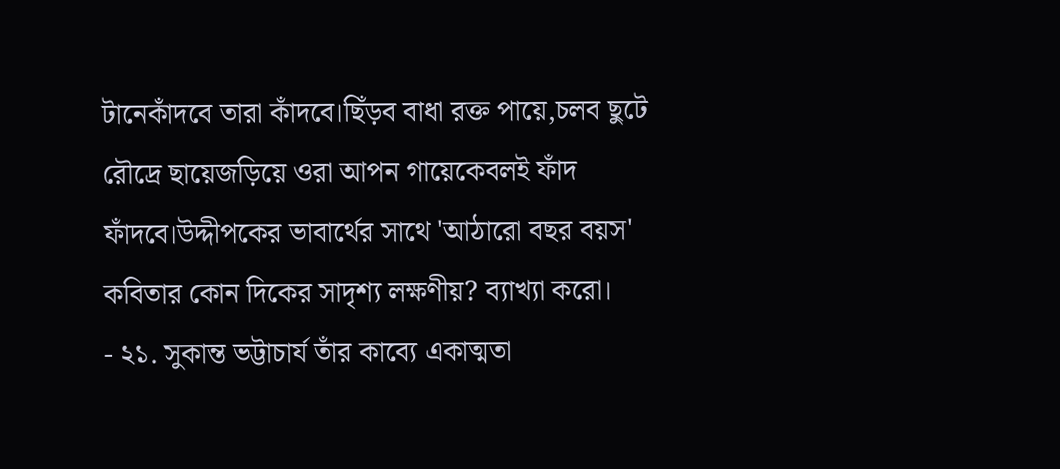টানেকাঁদবে তারা কাঁদবে।ছিঁড়ব বাধা রক্ত পায়ে,চলব ছুটে রৌদ্রে ছায়েজড়িয়ে ওরা আপন গায়েকেবলই ফাঁদ ফাঁদবে।উদ্দীপকের ভাবার্থের সাথে 'আঠারো বছর বয়স' কবিতার কোন দিকের সাদৃশ্য লক্ষণীয়? ব্যাখ্যা করো।
- ২১. সুকান্ত ভট্টাচার্য তাঁর কাব্যে একাত্মতা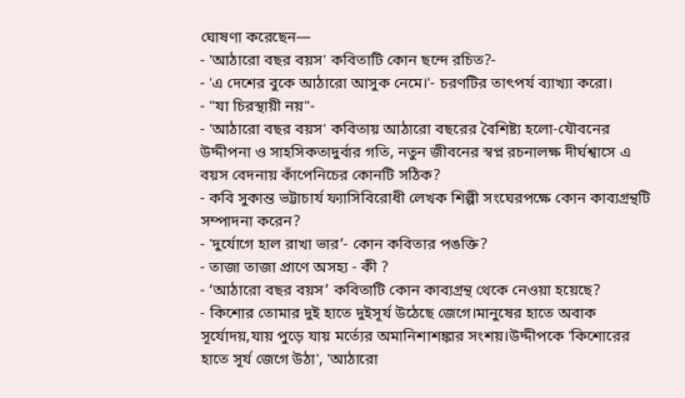ঘোষণা করেছেন—
- 'আঠারো বছর বয়স' কবিতাটি কোন ছন্দে রচিত?-
- 'এ দেশের বুকে আঠারো আসুক নেমে।'- চরণটির তাৎপর্য ব্যাখ্যা করো।
- "যা চিরস্থায়ী নয়"-
- 'আঠারো বছর বয়স' কবিতায় আঠারো বছরের বৈশিষ্ট্য হলো-যৌবনের উদ্দীপনা ও সাহসিকতাদুর্বার গতি, নতুন জীবনের স্বপ্ন রচনালক্ষ দীর্ঘশ্বাসে এ বয়স বেদনায় কাঁপেনিচের কোনটি সঠিক?
- কবি সুকান্ত ভট্টাচার্য ফ্যাসিবিরোধী লেখক শিল্পী সংঘেরপক্ষে কোন কাব্যগ্রন্থটি সম্পাদনা করেন?
- 'দুর্যোগে হাল রাখা ভার’- কোন কবিতার পঙক্তি?
- তাজা তাজা প্রাণে অসহ্য - কী ?
- ‘আঠারো বছর বয়স’ কবিতাটি কোন কাব্যগ্রন্থ থেকে নেওয়া হয়েছে?
- কিশোর তোমার দুই হাতে দুইসূর্য উঠেছে জেগে।মানুষের হাতে অবাক সূর্যোদয়,যায় পুড়ে যায় মর্ত্যের অমানিশাশঙ্কার সংশয়।উদ্দীপকে 'কিশোরের হাতে সূর্য জেগে উঠা', 'আঠারো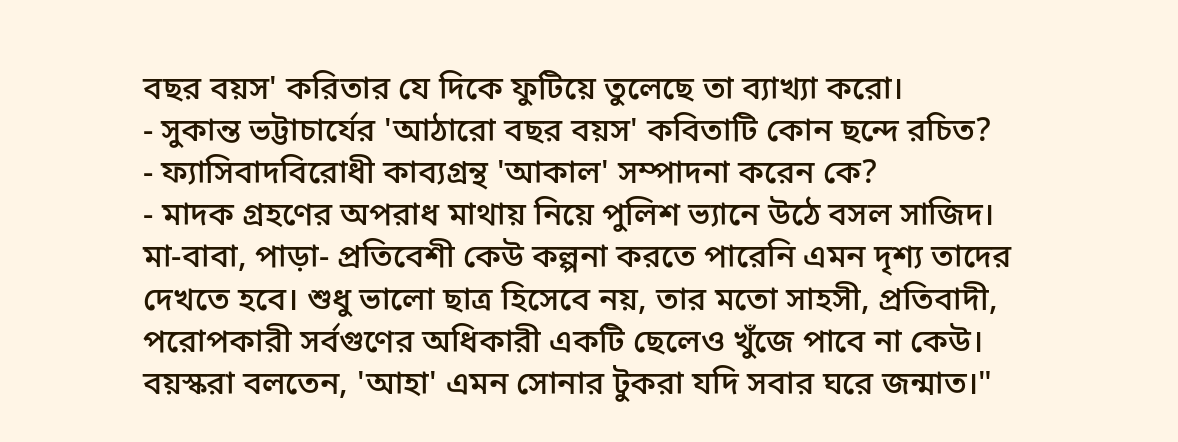বছর বয়স' করিতার যে দিকে ফুটিয়ে তুলেছে তা ব্যাখ্যা করো।
- সুকান্ত ভট্টাচার্যের 'আঠারো বছর বয়স' কবিতাটি কোন ছন্দে রচিত?
- ফ্যাসিবাদবিরোধী কাব্যগ্রন্থ 'আকাল' সম্পাদনা করেন কে?
- মাদক গ্রহণের অপরাধ মাথায় নিয়ে পুলিশ ভ্যানে উঠে বসল সাজিদ। মা-বাবা, পাড়া- প্রতিবেশী কেউ কল্পনা করতে পারেনি এমন দৃশ্য তাদের দেখতে হবে। শুধু ভালো ছাত্র হিসেবে নয়, তার মতো সাহসী, প্রতিবাদী, পরোপকারী সর্বগুণের অধিকারী একটি ছেলেও খুঁজে পাবে না কেউ। বয়স্করা বলতেন, 'আহা' এমন সোনার টুকরা যদি সবার ঘরে জন্মাত।"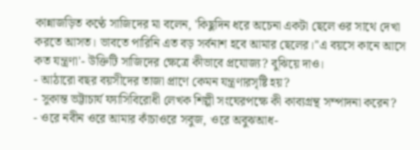কান্নাজড়িত কণ্ঠে সাজিদের মা বলেন, 'কিছুদিন ধরে অচেনা একটা ছেলে ওর সাথে দেখা করতে আসত। ভাবতে পারিনি এত বড় সর্বনাশ হবে আমার ছেলের।''এ বয়সে কানে আসে কত যন্ত্রণা'- উক্তিটি সাজিদের ক্ষেত্রে কীভাবে প্রযোজ্য? বুঝিয়ে দাও।
- আঠারো বছর বয়সীদের তাজা প্রাণে কেমন যন্ত্রণারসৃষ্টি হয়?
- সুকান্ত ভট্টাচার্য ফ্যাসিবিরোধী লেখক শিল্পী সংঘেরপক্ষে কী কাব্যগ্রন্থ সম্পাদনা করেন?
- ওরে নবীন ওরে আমার কাঁচাওরে সবুজ, ওরে অবুঝআধ-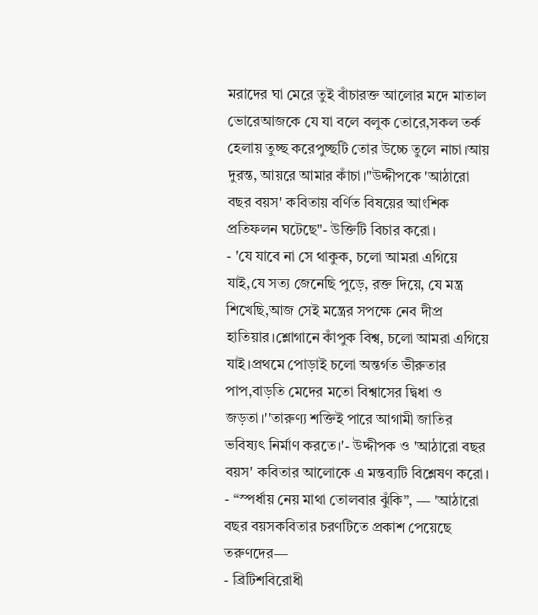মরাদের ঘা মেরে তুই বাঁচারক্ত আলোর মদে মাতাল ভোরেআজকে যে যা বলে বলুক তোরে,সকল তর্ক হেলায় তুচ্ছ করেপুচ্ছটি তোর উচ্চে তুলে নাচা।আয় দুরন্ত, আয়রে আমার কাঁচা।"উদ্দীপকে 'আঠারো বছর বয়স' কবিতায় বর্ণিত বিষয়ের আংশিক প্রতিফলন ঘটেছে"- উক্তিটি বিচার করো।
- 'যে যাবে না সে থাকুক, চলো আমরা এগিয়ে যাই,যে সত্য জেনেছি পুড়ে, রক্ত দিয়ে, যে মন্ত্র শিখেছি,আজ সেই মন্ত্রের সপক্ষে নেব দীপ্র হাতিয়ার।শ্লোগানে কাঁপুক বিশ্ব, চলো আমরা এগিয়ে যাই।প্রথমে পোড়াই চলো অন্তর্গত ভীরুতার পাপ,বাড়তি মেদের মতো বিশ্বাসের দ্বিধা ও জড়তা।''তারুণ্য শক্তিই পারে আগামী জাতির ভবিষ্যৎ নির্মাণ করতে।'- উদ্দীপক ও 'আঠারো বছর বয়স' কবিতার আলোকে এ মন্তব্যটি বিশ্লেষণ করো।
- “স্পর্ধায় নেয় মাথা তোলবার ঝুঁকি”, — 'আঠারো বছর বয়সকবিতার চরণটিতে প্রকাশ পেয়েছে তরুণদের—
- ব্রিটিশবিরোধী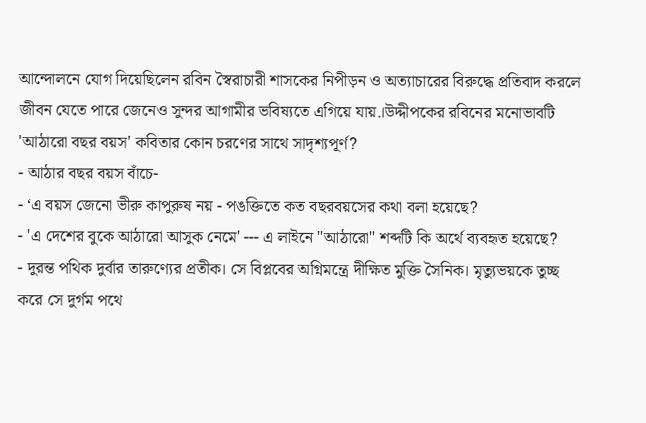আন্দোলনে যোগ দিয়েছিলেন রবিন স্বৈরাচারী শাসকের নিপীড়ন ও অত্যাচারের বিরুদ্ধে প্রতিবাদ করলে জীবন যেতে পারে জেনেও সুন্দর আগামীর ভবিষ্যতে এগিয়ে যায়.।উদ্দীপকের রবিনের মনোভাবটি 'আঠারো বছর বয়স' কবিতার কোন চরণের সাথে সাদৃশ্যপূর্ণ?
- আঠার বছর বয়স বাঁচে-
- ‘এ বয়স জেনো ভীরু কাপুরুষ নয় - পঙক্তিতে কত বছরবয়সের কথা বলা হয়েছে?
- 'এ দেশের বুকে আঠারো আসুক নেমে' --- এ লাইনে "আঠারো" শব্দটি কি অর্থে ব্যবহৃত হয়েছে?
- দুরন্ত পথিক দুর্বার তারুণ্যের প্রতীক। সে বিপ্লবের অগ্নিমন্ত্রে দীক্ষিত মুক্তি সৈনিক। মৃত্যুভয়কে তুচ্ছ করে সে দুর্গম পথে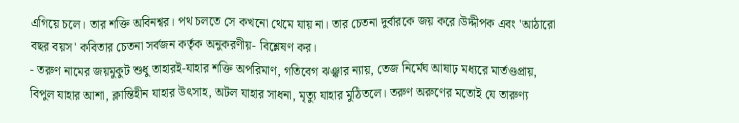এগিয়ে চলে। তার শক্তি অবিনশ্বর। পথ চলতে সে কখনো থেমে যায় না। তার চেতনা দুর্বারকে জয় করে।উদ্দীপক এবং 'আঠারো বছর বয়স' কবিতার চেতনা সর্বজন কর্তৃক অনুকরণীয়- বিশ্লেষণ কর।
- তরুণ নামের জয়মুকুট শুধু তাহারই-যাহার শক্তি অপরিমাণ, গতিবেগ ঝঞ্ঝার ন্যায়, তেজ নির্মেঘ আষাঢ় মধ্যরে মার্তণ্ডপ্রায়, বিপুল যাহার আশা, ক্লান্তিহীন যাহার উৎসাহ, অটল যাহার সাধনা, মৃত্যু যাহার মুঠিতলে। তরুণ অরুণের মতোই যে তারুণ্য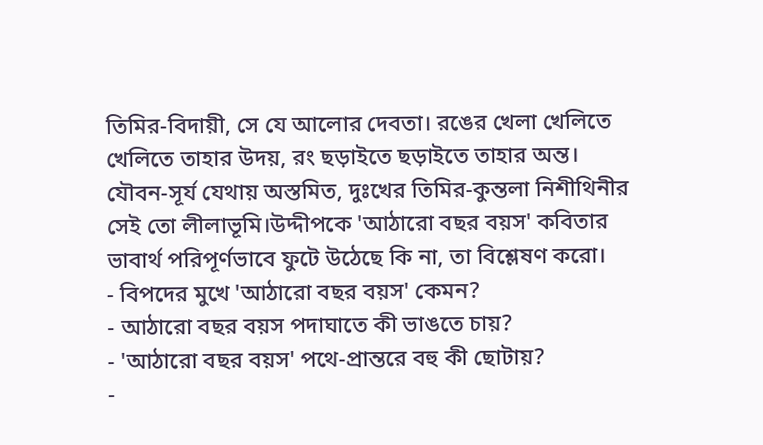তিমির-বিদায়ী, সে যে আলোর দেবতা। রঙের খেলা খেলিতে খেলিতে তাহার উদয়, রং ছড়াইতে ছড়াইতে তাহার অন্ত। যৌবন-সূর্য যেথায় অস্তমিত, দুঃখের তিমির-কুন্তলা নিশীথিনীর সেই তো লীলাভূমি।উদ্দীপকে 'আঠারো বছর বয়স' কবিতার ভাবার্থ পরিপূর্ণভাবে ফুটে উঠেছে কি না, তা বিশ্লেষণ করো।
- বিপদের মুখে 'আঠারো বছর বয়স' কেমন?
- আঠারো বছর বয়স পদাঘাতে কী ভাঙতে চায়?
- 'আঠারো বছর বয়স' পথে-প্রান্তরে বহু কী ছোটায়?
-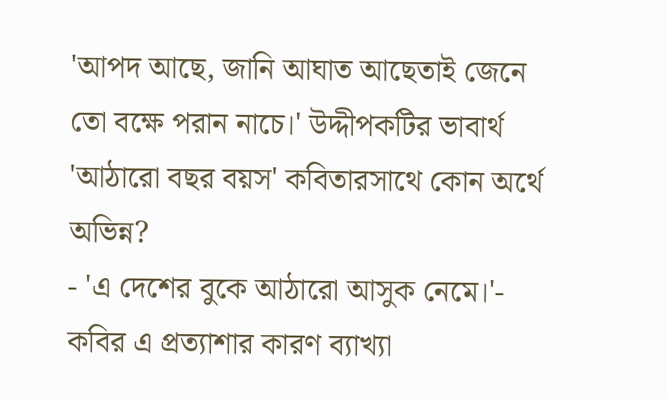'আপদ আছে, জানি আঘাত আছেতাই জেনে তো বক্ষে পরান নাচে।' উদ্দীপকটির ভাবার্থ 'আঠারো বছর বয়স' কবিতারসাথে কোন অর্থে অভিন্ন?
- 'এ দেশের বুকে আঠারো আসুক নেমে।'- কবির এ প্রত্যাশার কারণ ব্যাখ্যা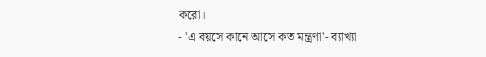করো।
- 'এ বয়সে কানে আসে কত মন্ত্রণা'- ব্যাখ্যা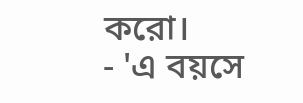করো।
- 'এ বয়সে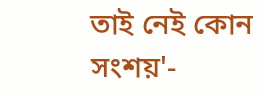তাই নেই কোন সংশয়'-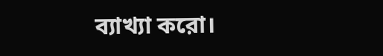ব্যাখ্যা করো।